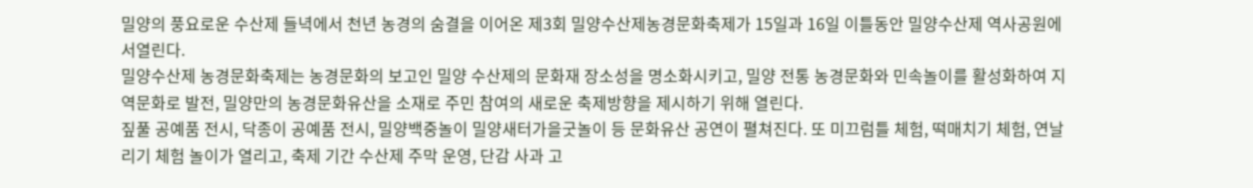밀양의 풍요로운 수산제 들녁에서 천년 농경의 숨결을 이어온 제3회 밀양수산제농경문화축제가 15일과 16일 이틀동안 밀양수산제 역사공원에서열린다.
밀양수산제 농경문화축제는 농경문화의 보고인 밀양 수산제의 문화재 장소성을 명소화시키고, 밀양 전통 농경문화와 민속놀이를 활성화하여 지역문화로 발전, 밀양만의 농경문화유산을 소재로 주민 참여의 새로운 축제방향을 제시하기 위해 열린다.
짚풀 공예품 전시, 닥종이 공예품 전시, 밀양백중놀이 밀양새터가을굿놀이 등 문화유산 공연이 펼쳐진다. 또 미끄럼틀 체험, 떡매치기 체험, 연날리기 체험 놀이가 열리고, 축제 기간 수산제 주막 운영, 단감 사과 고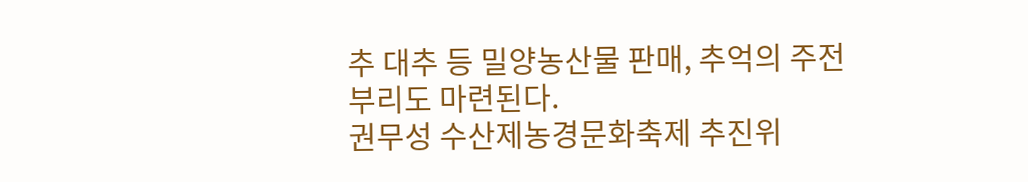추 대추 등 밀양농산물 판매, 추억의 주전부리도 마련된다.
권무성 수산제농경문화축제 추진위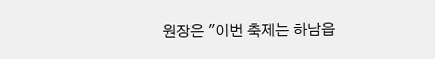원장은 "이번 축제는 하남읍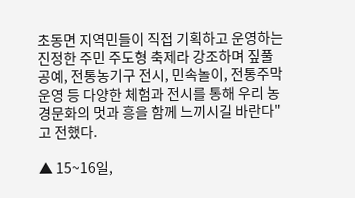초동면 지역민들이 직접 기획하고 운영하는 진정한 주민 주도형 축제라 강조하며 짚풀 공예, 전통농기구 전시, 민속놀이, 전통주막 운영 등 다양한 체험과 전시를 통해 우리 농경문화의 멋과 흥을 함께 느끼시길 바란다"고 전했다.

▲ 15~16일,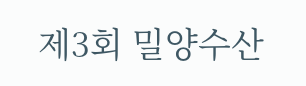제3회 밀양수산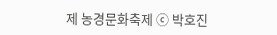제 농경문화축제 ⓒ 박호진